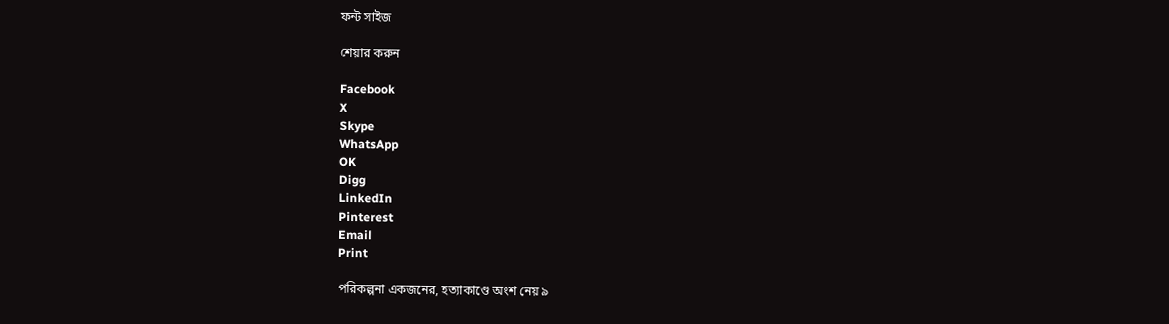ফন্ট সাইজ

শেয়ার করুন

Facebook
X
Skype
WhatsApp
OK
Digg
LinkedIn
Pinterest
Email
Print

পরিকল্পনা একজনের, হত্যাকাণ্ডে অংশ নেয় ৯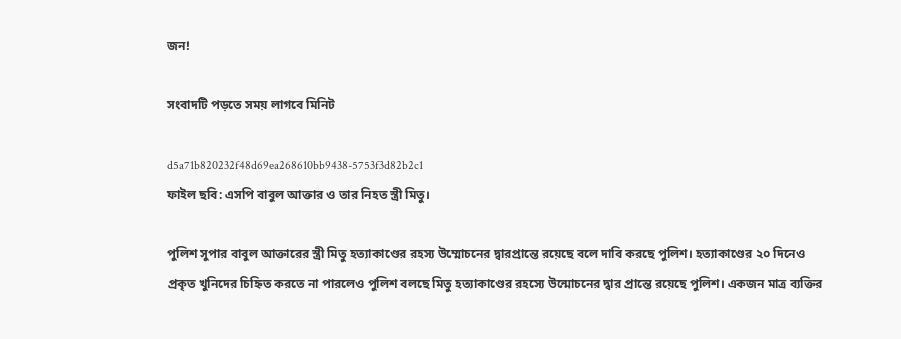জন!

সংবাদটি পড়তে সময় লাগবে মিনিট

d5a71b820232f48d69ea268610bb9438-5753f3d82b2c1
ফাইল ছবি: এসপি বাবুল আক্তার ও তার নিহত স্ত্রী মিতু।

পুলিশ সুপার বাবুল আক্তারের স্ত্রী মিতু হত্যাকাণ্ডের রহস্য উম্মোচনের দ্বারপ্রান্তে রয়েছে বলে দাবি করছে পুলিশ। হত্যাকাণ্ডের ২০ দিনেও প্রকৃত খুনিদের চিহ্নিত করতে না পারলেও পুলিশ বলছে মিতু হত্যাকাণ্ডের রহস্যে উন্মোচনের দ্বার প্রান্তে রয়েছে পুলিশ। একজন মাত্র ব্যক্তির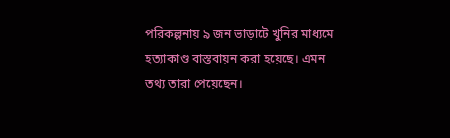পরিকল্পনায় ৯ জন ভাড়াটে খুনির মাধ্যমে হত্যাকাণ্ড বাস্তবায়ন করা হয়েছে। এমন তথ্য তারা পেয়েছেন।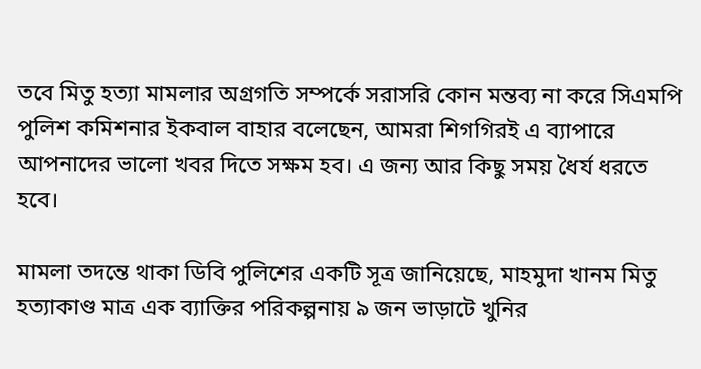তবে মিতু হত্যা মামলার অগ্রগতি সম্পর্কে সরাসরি কোন মন্তব্য না করে সিএমপি পুলিশ কমিশনার ইকবাল বাহার বলেছেন, আমরা শিগগিরই এ ব্যাপারে আপনাদের ভালো খবর দিতে সক্ষম হব। এ জন্য আর কিছু সময় ধৈর্য ধরতে হবে।

মামলা তদন্তে থাকা ডিবি পুলিশের একটি সূত্র জানিয়েছে, মাহমুদা খানম মিতু হত্যাকাণ্ড মাত্র এক ব্যাক্তির পরিকল্পনায় ৯ জন ভাড়াটে খুনির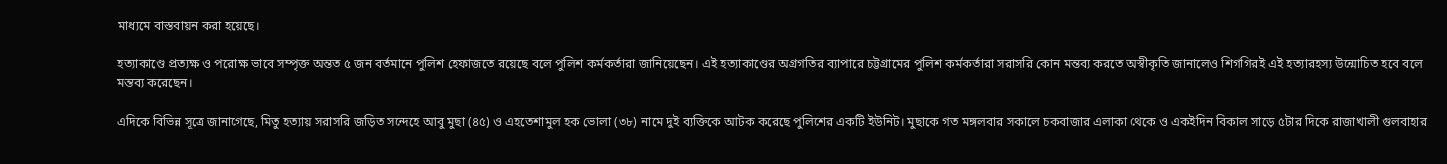মাধ্যমে বাস্তবায়ন করা হয়েছে।

হত্যাকাণ্ডে প্রত্যক্ষ ও পরোক্ষ ভাবে সম্পৃক্ত অন্তত ৫ জন বর্তমানে পুলিশ হেফাজতে রয়েছে বলে পুলিশ কর্মকর্তারা জানিয়েছেন। এই হত্যাকাণ্ডের অগ্রগতির ব্যাপারে চট্টগ্রামের পুলিশ কর্মকর্তারা সরাসরি কোন মন্তব্য করতে অস্বীকৃতি জানালেও শিগগিরই এই হত্যারহস্য উন্মোচিত হবে বলে মন্তব্য করেছেন।

এদিকে বিভিন্ন সূত্রে জানাগেছে, মিতু হত্যায় সরাসরি জড়িত সন্দেহে আবু মুছা (৪৫) ও এহতেশামুল হক ভোলা (৩৮) নামে দুই ব্যক্তিকে আটক করেছে পুলিশের একটি ইউনিট। মুছাকে গত মঙ্গলবার সকালে চকবাজার এলাকা থেকে ও একইদিন বিকাল সাড়ে ৫টার দিকে রাজাখালী গুলবাহার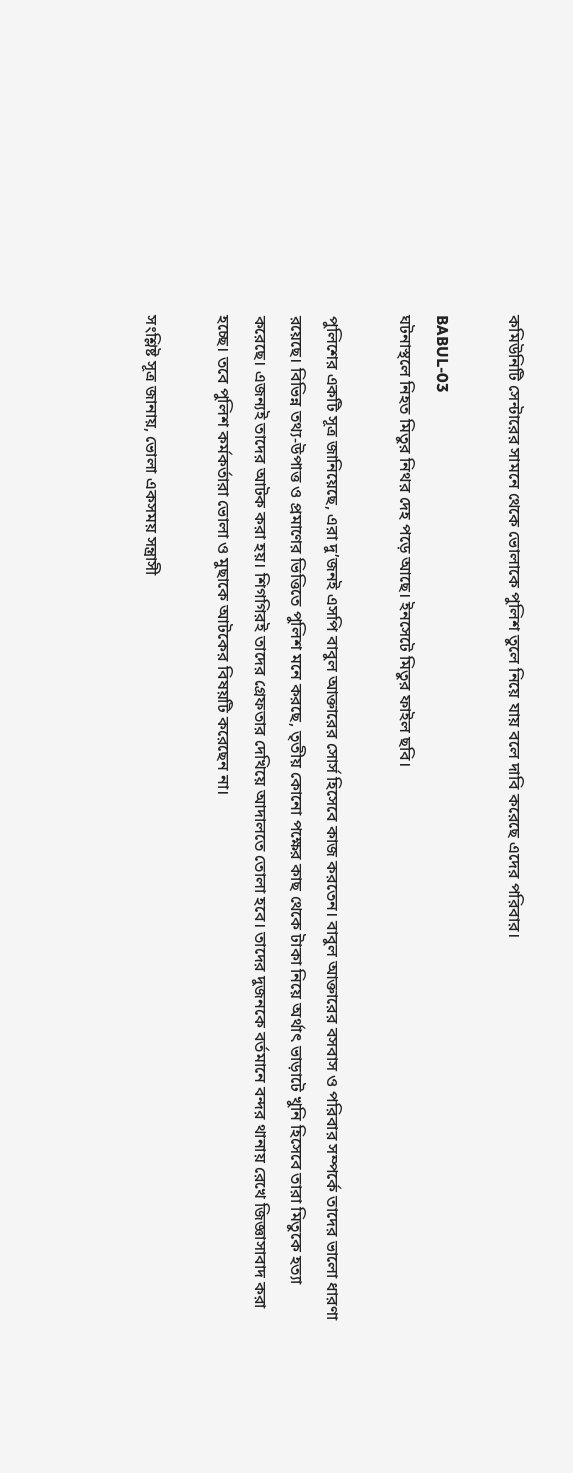কমিউনিটি সেন্টারের সামনে থেকে ভোলাকে পুলিশ তুলে নিয়ে যায় বলে দাবি করেছে এদের পরিবার।

BABUL-03
ঘটনাস্থলে নিহত মিতুর নিথর দেহ পড়ে আছে। ইনসেটে মিতুর ফাইল ছবি।

পুলিশের একটি সূত্র জানিয়েছে, এরা দু’জনই এসপি বাবুল আক্তারের সোর্স হিসেবে কাজ করতেন। বাবুল আক্তারের বসবাস ও পরিবার সম্পর্কে তাদের ভালো ধারণা রয়েছে। বিভিন্ন তথ্য-উপাত্ত ও প্রমাণের ভিত্তিতে পুলিশ মনে করছে, তৃতীয় কোনো পক্ষের কাছ থেকে টাকা নিয়ে অর্থাৎ ভাড়াটে খুনি হিসেবে তারা মিতুকে হত্যা করেছে। এজন্যই তাদের আটক করা হয়। শিগগিরই তাদের গ্রেফতার দেখিয়ে আদালতে তোলা হবে। তাদের দুজনকে বর্তমানে বন্দর থানায় রেখে জিজ্ঞাসাবাদ করা হচ্ছে। তবে পুলিশ কর্মকর্তারা ভোলা ও মুছাকে আটকের বিষয়টি করেছেন না।

সংশ্লিষ্ট সূত্র জানায়, ভোলা একসময় সন্ত্রাসী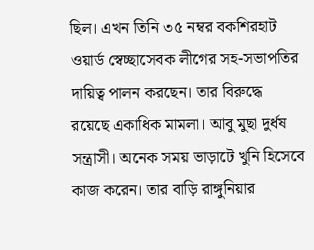ছিল। এখন তিনি ৩৫ নম্বর বকশিরহাট ওয়ার্ড স্বেচ্ছাসেবক লীগের সহ-সভাপতির দায়িত্ব পালন করছেন। তার বিরুদ্ধে রয়েছে একাধিক মামলা। আবু মুছা দুর্ধষ সন্ত্রাসী। অনেক সময় ভাড়াটে খুনি হিসেবে কাজ করেন। তার বাড়ি রাঙ্গুনিয়ার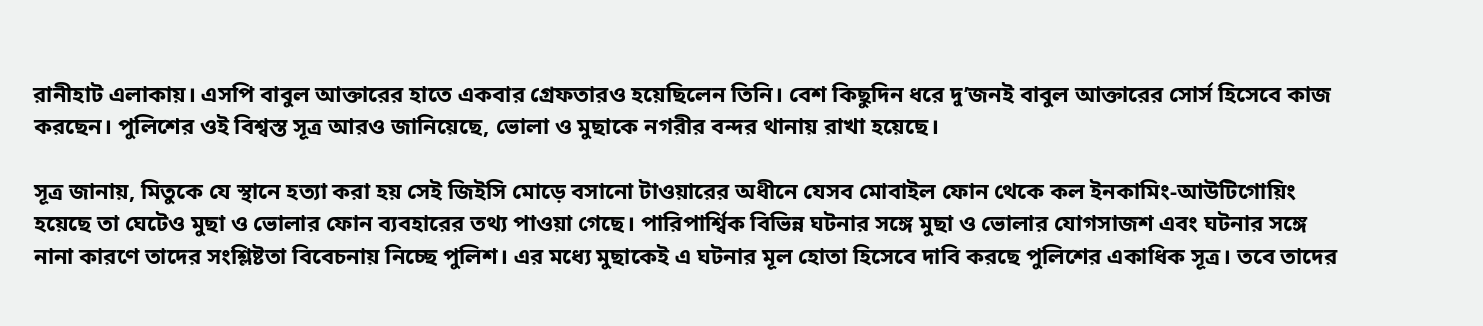রানীহাট এলাকায়। এসপি বাবুল আক্তারের হাতে একবার গ্রেফতারও হয়েছিলেন তিনি। বেশ কিছুদিন ধরে দু’জনই বাবুল আক্তারের সোর্স হিসেবে কাজ করছেন। পুলিশের ওই বিশ্বস্ত সূত্র আরও জানিয়েছে, ভোলা ও মুছাকে নগরীর বন্দর থানায় রাখা হয়েছে।

সূত্র জানায়, মিতুকে যে স্থানে হত্যা করা হয় সেই জিইসি মোড়ে বসানো টাওয়ারের অধীনে যেসব মোবাইল ফোন থেকে কল ইনকামিং-আউটিগোয়িং হয়েছে তা ঘেটেও মুছা ও ভোলার ফোন ব্যবহারের তথ্য পাওয়া গেছে। পারিপার্শ্বিক বিভিন্ন ঘটনার সঙ্গে মুছা ও ভোলার যোগসাজশ এবং ঘটনার সঙ্গে নানা কারণে তাদের সংশ্লিষ্টতা বিবেচনায় নিচ্ছে পুলিশ। এর মধ্যে মুছাকেই এ ঘটনার মূল হোতা হিসেবে দাবি করছে পুলিশের একাধিক সূত্র। তবে তাদের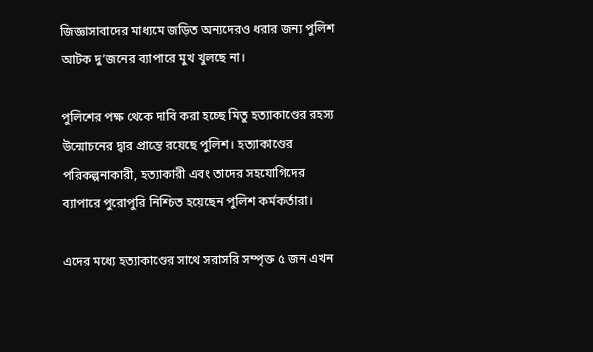জিজ্ঞাসাবাদের মাধ্যমে জড়িত অন্যদেরও ধরার জন্য পুলিশ আটক দু’জনের ব্যাপারে মুখ খুলছে না।

পুলিশের পক্ষ থেকে দাবি করা হচ্ছে মিতু হত্যাকাণ্ডের রহস্য উন্মোচনের দ্বার প্রান্তে রয়েছে পুলিশ। হত্যাকাণ্ডের পরিকল্পনাকারী, হত্যাকারী এবং তাদের সহযোগিদের ব্যাপারে পুরোপুরি নিশ্চিত হয়েছেন পুলিশ কর্মকর্তারা।

এদের মধ্যে হত্যাকাণ্ডের সাথে সরাসরি সম্পৃক্ত ৫ জন এখন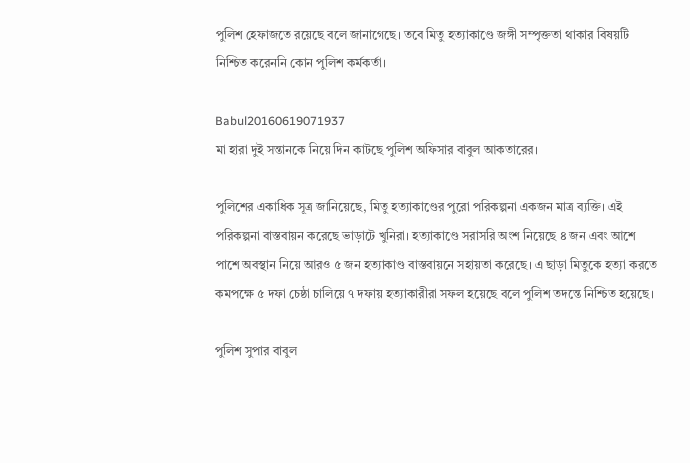পুলিশ হেফাজতে রয়েছে বলে জানাগেছে। তবে মিতু হত্যাকাণ্ডে জঙ্গী সম্পৃক্ততা থাকার বিষয়টি নিশ্চিত করেননি কোন পুলিশ কর্মকর্তা।

Babul20160619071937
মা হারা দুই সন্তানকে নিয়ে দিন কাটছে পুলিশ অফিসার বাবুল আকতারের।

পুলিশের একাধিক সূত্র জানিয়েছে, মিতু হত্যাকাণ্ডের পুরো পরিকল্পনা একজন মাত্র ব্যক্তি। এই পরিকল্পনা বাস্তবায়ন করেছে ভাড়াটে খুনিরা। হত্যাকাণ্ডে সরাসরি অংশ নিয়েছে ৪ জন এবং আশে পাশে অবস্থান নিয়ে আরও ৫ জন হত্যাকাণ্ড বাস্তবায়নে সহায়তা করেছে। এ ছাড়া মিতুকে হত্যা করতে কমপক্ষে ৫ দফা চেষ্ঠা চালিয়ে ৭ দফায় হত্যাকারীরা সফল হয়েছে বলে পুলিশ তদন্তে নিশ্চিত হয়েছে।

পুলিশ সুপার বাবুল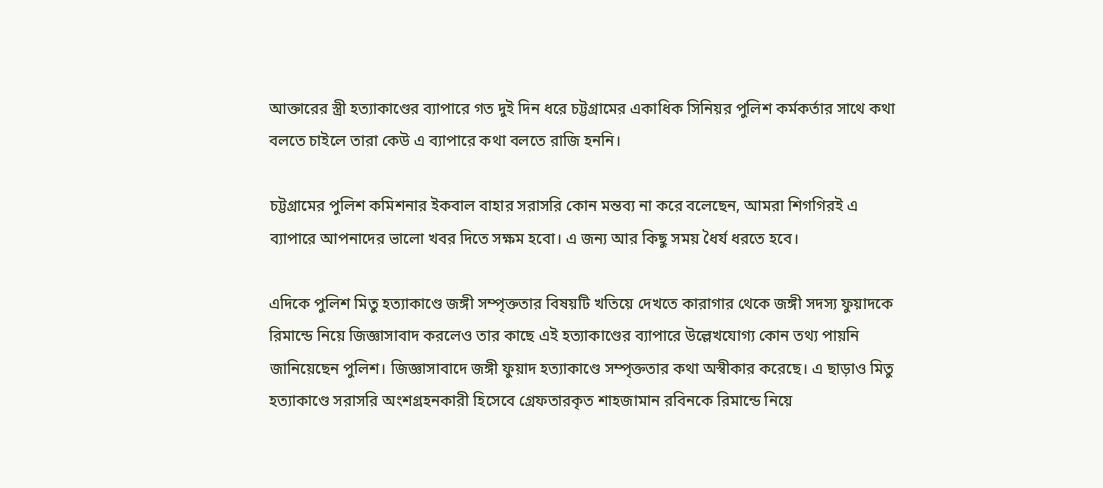আক্তারের স্ত্রী হত্যাকাণ্ডের ব্যাপারে গত দুই দিন ধরে চট্টগ্রামের একাধিক সিনিয়র পুলিশ কর্মকর্তার সাথে কথা বলতে চাইলে তারা কেউ এ ব্যাপারে কথা বলতে রাজি হননি।

চট্টগ্রামের পুলিশ কমিশনার ইকবাল বাহার সরাসরি কোন মন্তব্য না করে বলেছেন, আমরা শিগগিরই এ ব্যাপারে আপনাদের ভালো খবর দিতে সক্ষম হবো। এ জন্য আর কিছু সময় ধৈর্য ধরতে হবে।

এদিকে পুলিশ মিতু হত্যাকাণ্ডে জঙ্গী সম্পৃক্ততার বিষয়টি খতিয়ে দেখতে কারাগার থেকে জঙ্গী সদস্য ফুয়াদকে রিমান্ডে নিয়ে জিজ্ঞাসাবাদ করলেও তার কাছে এই হত্যাকাণ্ডের ব্যাপারে উল্লেখযোগ্য কোন তথ্য পায়নি জানিয়েছেন পুলিশ। জিজ্ঞাসাবাদে জঙ্গী ফুয়াদ হত্যাকাণ্ডে সম্পৃক্ততার কথা অস্বীকার করেছে। এ ছাড়াও মিতু হত্যাকাণ্ডে সরাসরি অংশগ্রহনকারী হিসেবে গ্রেফতারকৃত শাহজামান রবিনকে রিমান্ডে নিয়ে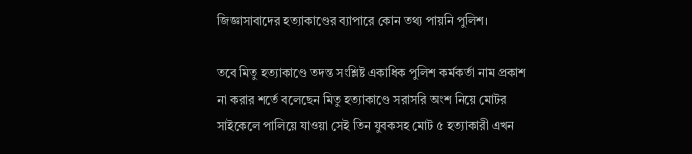জিজ্ঞাসাবাদের হত্যাকাণ্ডের ব্যাপারে কোন তথ্য পায়নি পুলিশ।

তবে মিতু হত্যাকাণ্ডে তদন্ত সংশ্লিষ্ট একাধিক পুলিশ কর্মকর্তা নাম প্রকাশ না করার শর্তে বলেছেন মিতু হত্যাকাণ্ডে সরাসরি অংশ নিয়ে মোটর সাইকেলে পালিয়ে যাওয়া সেই তিন যুবকসহ মোট ৫ হত্যাকারী এখন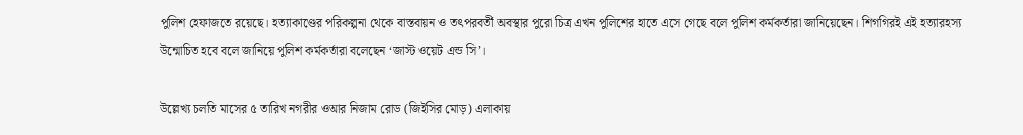পুলিশ হেফাজতে রয়েছে। হত্যাকাণ্ডের পরিকল্পনা থেকে বাস্তবায়ন ও তৎপরবর্তী অবস্থার পুরো চিত্র এখন পুলিশের হাতে এসে গেছে বলে পুলিশ কর্মকর্তারা জানিয়েছেন। শিগগিরই এই হত্যারহস্য উন্মোচিত হবে বলে জানিয়ে পুলিশ কর্মকর্তারা বলেছেন ‘জাস্ট ওয়েট এন্ড সি’।

উল্লেখ্য চলতি মাসের ৫ তারিখ নগরীর ওআর নিজাম রোড (জিইসির মোড়) এলাকায়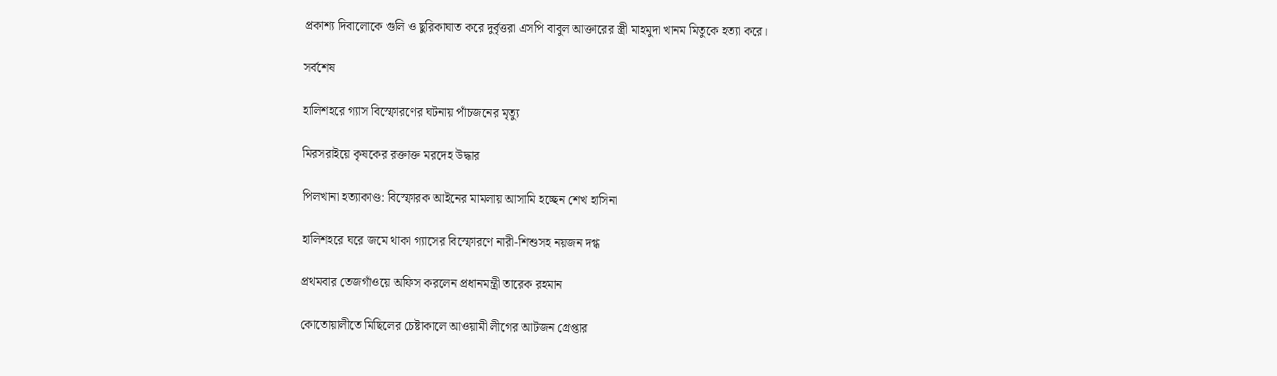প্রকাশ্য দিবালোকে গুলি ও ছুরিকাঘাত করে দুর্বৃত্তরা এসপি বাবুল আক্তারের স্ত্রী মাহমুদা খানম মিতুকে হত্যা করে।

সর্বশেষ

হালিশহরে গ্যাস বিস্ফোরণের ঘটনায় পাঁচজনের মৃত্যু

মিরসরাইয়ে কৃষকের রক্তাক্ত মরদেহ উদ্ধার

পিলখানা হত্যাকাণ্ড: বিস্ফোরক আইনের মামলায় আসামি হচ্ছেন শেখ হাসিনা

হালিশহরে ঘরে জমে থাকা গ্যাসের বিস্ফোরণে নারী-শিশুসহ নয়জন দগ্ধ

প্রথমবার তেজগাঁওয়ে অফিস করলেন প্রধানমন্ত্রী তারেক রহমান

কোতোয়ালীতে মিছিলের চেষ্টাকালে আওয়ামী লীগের আটজন গ্রেপ্তার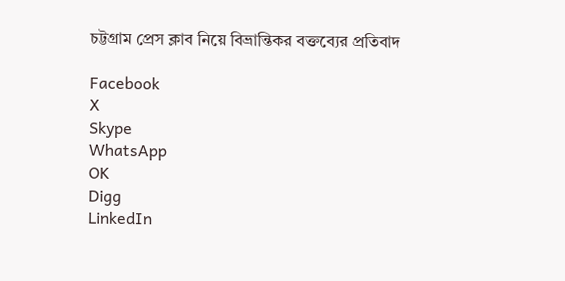চট্টগ্রাম প্রেস ক্লাব নিয়ে বিভ্রান্তিকর বক্তব্যের প্রতিবাদ

Facebook
X
Skype
WhatsApp
OK
Digg
LinkedIn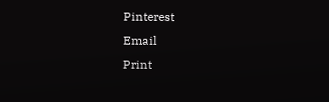Pinterest
Email
Print